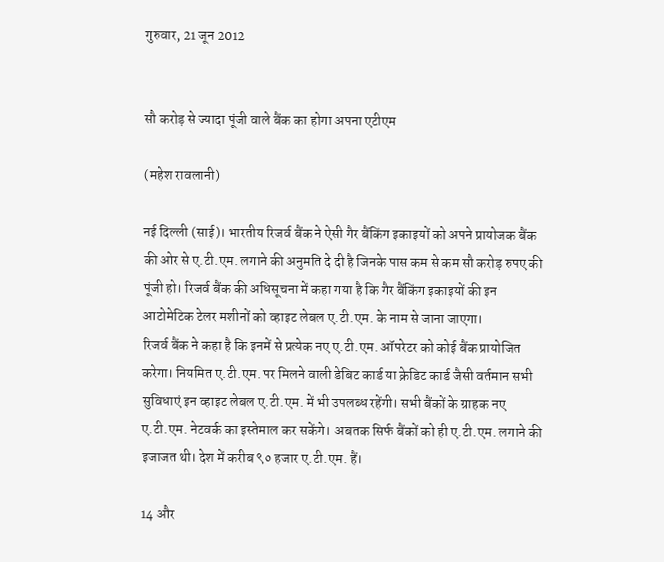गुरुवार, 21 जून 2012


सौ करोड़ से ज्यादा पूंजी वाले बैंक का होगा अपना एटीएम

(महेश रावलानी)

नई दिल्ली (साई)। भारतीय रिजर्व बैंक ने ऐसी गैर बैंकिंग इकाइयों को अपने प्रायोजक बैंक की ओर से ए.टी.एम. लगाने की अनुमति दे दी है जिनके पास कम से कम सौ करोड़ रुपए की पूंजी हो। रिजर्व बैंक की अधिसूचना में कहा गया है कि गैर बैंकिंग इकाइयों की इन आटोमेटिक टेलर मशीनों को व्हाइट लेबल ए.टी.एम. के नाम से जाना जाएगा।
रिजर्व बैंक ने कहा है कि इनमें से प्रत्येक नए ए.टी.एम. ऑपरेटर को कोई बैंक प्रायोजित करेगा। नियमित ए.टी.एम. पर मिलने वाली डेबिट कार्ड या क्रेडिट कार्ड जैसी वर्तमान सभी सुविधाएं इन व्हाइट लेबल ए.टी.एम. में भी उपलब्ध रहेंगी। सभी बैंकों के ग्राहक नए ए.टी.एम. नेटवर्क का इस्तेमाल कर सकेंगे। अबतक सिर्फ बैंकों को ही ए.टी.एम. लगाने की इजाजत थी। देश में करीब ९० हजार ए.टी.एम. हैं।

14 और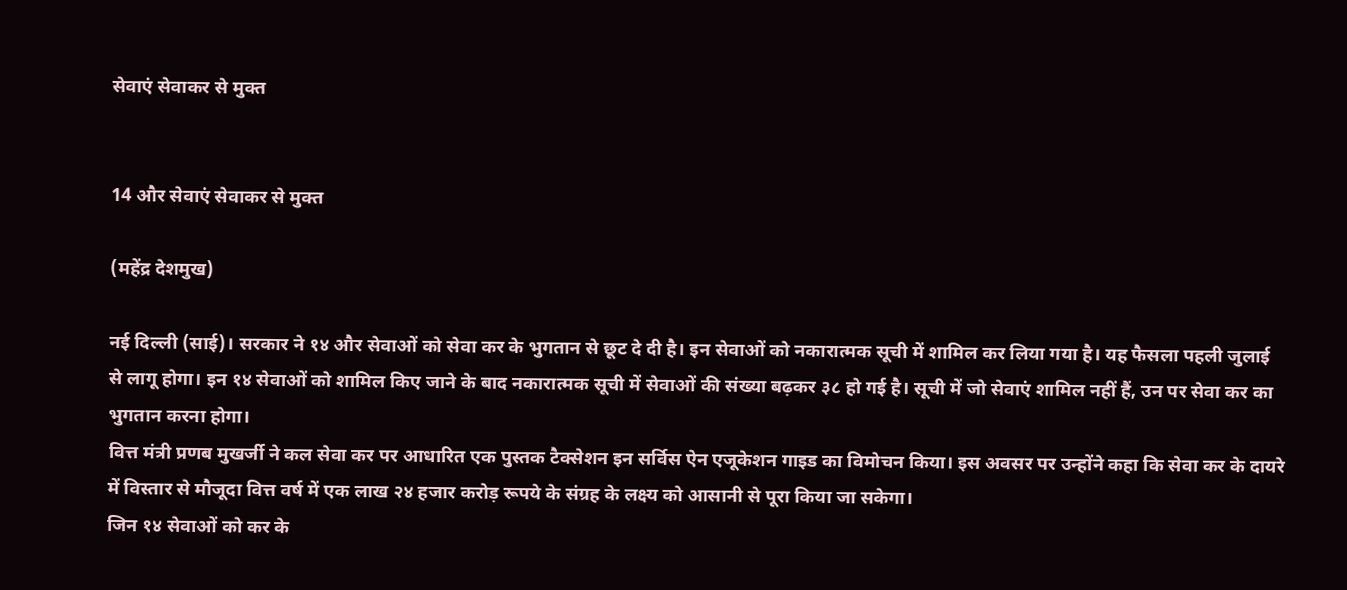सेवाएं सेवाकर से मुक्त


14 और सेवाएं सेवाकर से मुक्त

(महेंद्र देशमुख)

नई दिल्ली (साई)। सरकार ने १४ और सेवाओं को सेवा कर के भुगतान से छूट दे दी है। इन सेवाओं को नकारात्मक सूची में शामिल कर लिया गया है। यह फैसला पहली जुलाई से लागू होगा। इन १४ सेवाओं को शामिल किए जाने के बाद नकारात्मक सूची में सेवाओं की संख्या बढ़कर ३८ हो गई है। सूची में जो सेवाएं शामिल नहीं हैं, उन पर सेवा कर का भुगतान करना होगा।
वित्त मंत्री प्रणब मुखर्जी ने कल सेवा कर पर आधारित एक पुस्तक टैक्सेशन इन सर्विस ऐन एजूकेशन गाइड का विमोचन किया। इस अवसर पर उन्होंने कहा कि सेवा कर के दायरे में विस्तार से मौजूदा वित्त वर्ष में एक लाख २४ हजार करोड़ रूपये के संग्रह के लक्ष्य को आसानी से पूरा किया जा सकेगा।
जिन १४ सेवाओं को कर के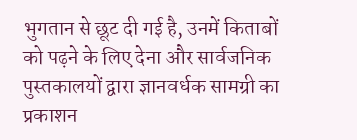भुगतान से छूट दी गई है, उनमें किताबों को पढ़ने के लिए देना और सार्वजनिक पुस्तकालयों द्वारा ज्ञानवर्धक सामग्री का प्रकाशन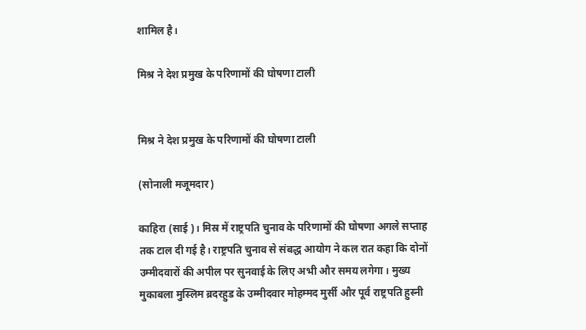शामिल है।

मिश्र ने देश प्रमुख के परिणामों की घोषणा टाली


मिश्र ने देश प्रमुख के परिणामों की घोषणा टाली

(सोनाली मजूमदार)

काहिरा (साई)। मिस्र में राष्ट्रपति चुनाव के परिणामों की घोषणा अगले सप्ताह तक टाल दी गई है। राष्ट्रपति चुनाव से संबद्ध आयोग ने कल रात कहा कि दोनों उम्मीदवारों की अपील पर सुनवाई के लिए अभी और समय लगेगा। मुख्य मुकाबला मुस्लिम ब्रदरहुड के उम्मीदवार मोहम्मद मुर्सी और पूर्व राष्ट्रपति हुस्नी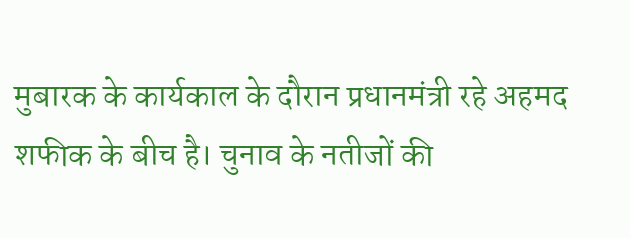मुबारक के कार्यकाल के दौरान प्रधानमंत्री रहे अहमद शफीक के बीच है। चुनाव के नतीजों की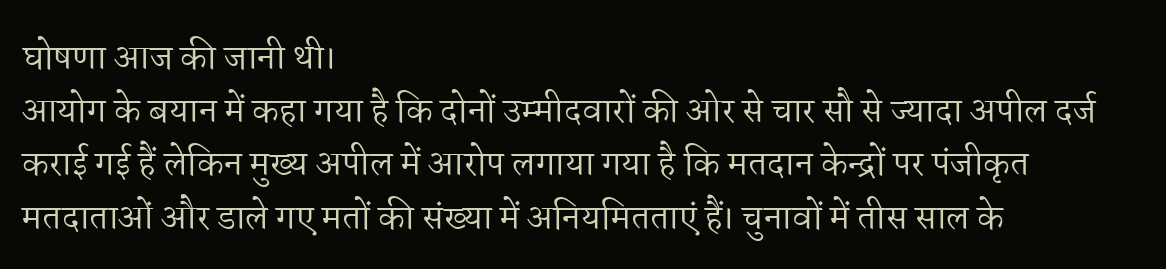घोषणा आज की जानी थी।
आयोग के बयान में कहा गया है कि दोनों उम्मीदवारों की ओर से चार सौ से ज्यादा अपील दर्ज कराई गई हैं लेकिन मुख्य अपील में आरोप लगाया गया है कि मतदान केन्द्रों पर पंजीकृत मतदाताओं और डाले गए मतों की संख्या में अनियमितताएं हैं। चुनावों में तीस साल के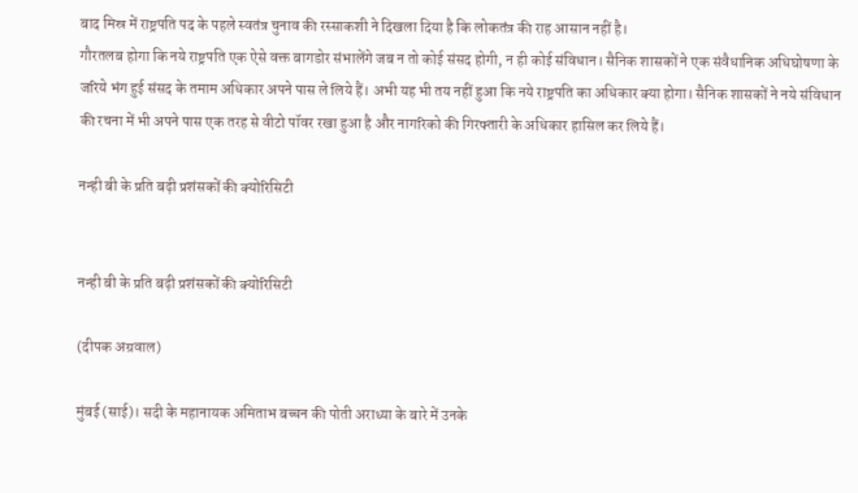बाद मिस्र में राष्ट्रपति पद के पहले स्वतंत्र चुनाव की रस्साकशी ने दिखला दिया है कि लोकतंत्र की राह आसान नहीं है।
गौरतलब होगा कि नये राष्ट्रपति एक ऐसे वक्त बागडोर संभालेंगे जब न तो कोई संसद होगी, न ही कोई संविधान। सैनिक शासकों ने एक संवैधानिक अधिघोषणा के जरिये भंग हुई संसद के तमाम अधिकार अपने पास ले लिये हैं। अभी यह भी तय नहीं हुआ कि नये राष्ट्रपति का अधिकार क्या होगा। सैनिक शासकों ने नये संविधान की रचना में भी अपने पास एक तरह से वीटो पॉवर रखा हुआ है और नागरिको की गिरफ्तारी के अधिकार हासिल कर लिये हैं।

नन्ही बी के प्रति बढ़ी प्रशंसकों की क्योरिसिटी


नन्ही बी के प्रति बढ़ी प्रशंसकों की क्योरिसिटी

(दीपक अग्रवाल)

मुंबई (साई)। सदी के महानायक अमिताभ बच्चन की पोती अराध्या के बारे में उनके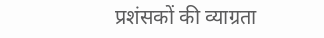प्रशंसकों की व्याग्रता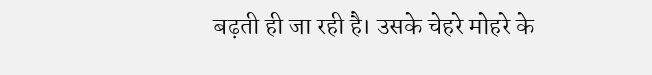बढ़ती ही जा रही है। उसके चेहरे मोहरे के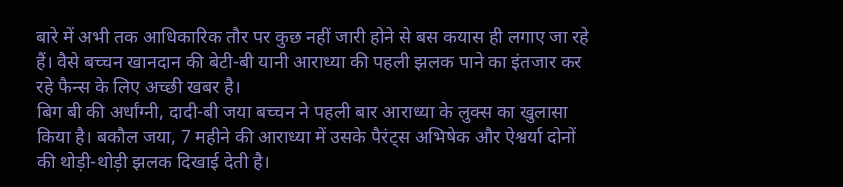बारे में अभी तक आधिकारिक तौर पर कुछ नहीं जारी होने से बस कयास ही लगाए जा रहे हैं। वैसे बच्चन खानदान की बेटी-बी यानी आराध्या की पहली झलक पाने का इंतजार कर रहे फैन्स के लिए अच्छी खबर है।
बिग बी की अर्धांग्नी, दादी-बी जया बच्चन ने पहली बार आराध्या के लुक्स का खुलासा किया है। बकौल जया, 7 महीने की आराध्या में उसके पैरंट्स अभिषेक और ऐश्वर्या दोनों की थोड़ी-थोड़ी झलक दिखाई देती है।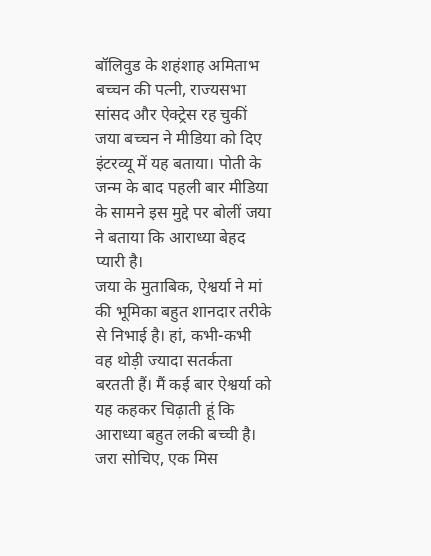बॉलिवुड के शहंशाह अमिताभ बच्चन की पत्नी, राज्यसभा सांसद और ऐक्ट्रेस रह चुकीं जया बच्चन ने मीडिया को दिए इंटरव्यू में यह बताया। पोती के जन्म के बाद पहली बार मीडिया के सामने इस मुद्दे पर बोलीं जया ने बताया कि आराध्या बेहद प्यारी है।
जया के मुताबिक, ऐश्वर्या ने मां की भूमिका बहुत शानदार तरीके से निभाई है। हां, कभी-कभी वह थोड़ी ज्यादा सतर्कता बरतती हैं। मैं कई बार ऐश्वर्या को यह कहकर चिढ़ाती हूं कि आराध्या बहुत लकी बच्ची है। जरा सोचिए, एक मिस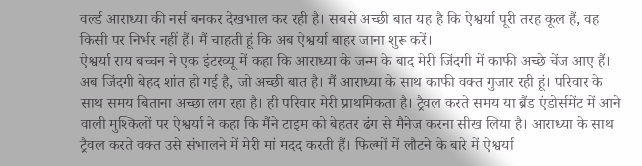वर्ल्ड आराध्या की नर्स बनकर देखभाल कर रही है। सबसे अच्छी बात यह है कि ऐश्वर्या पूरी तरह कूल हैं, वह किसी पर निर्भर नहीं हैं। मैं चाहती हूं कि अब ऐश्वर्या बाहर जाना शुरू करें।
ऐश्वर्या राय बच्चन ने एक इंटरव्यू में कहा कि आराध्या के जन्म के बाद मेरी जिंदगी में काफी अच्छे चेंज आए हैं। अब जिंदगी बेहद शांत हो गई है, जो अच्छी बात है। मैं आराध्या के साथ काफी वक्त गुजार रही हूं। परिवार के साथ समय बिताना अच्छा लग रहा है। ही परिवार मेरी प्राथमिकता है। ट्रैवल करते समय या ब्रैंड एंडोर्समेंट में आने वाली मुश्किलों पर ऐश्वर्या ने कहा कि मैंने टाइम को बेहतर ढंग से मैनेज करना सीख लिया है। आराध्या के साथ ट्रैवल करते वक्त उसे संभालने में मेरी मां मदद करती हैं। फिल्मों में लौटने के बारे में ऐश्वर्या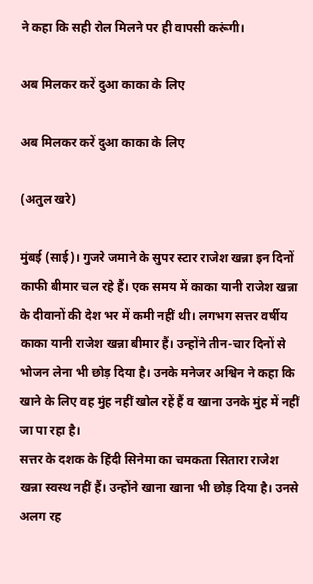ने कहा कि सही रोल मिलने पर ही वापसी करूंगी।

अब मिलकर करें दुआ काका के लिए

अब मिलकर करें दुआ काका के लिए

(अतुल खरे)

मुंबई (साई)। गुजरे जमाने के सुपर स्टार राजेश खन्ना इन दिनों काफी बीमार चल रहे हैं। एक समय में काका यानी राजेश खन्ना के दीवानों की देश भर में कमी नहीं थी। लगभग सत्तर वर्षीय काका यानी राजेश खन्ना बीमार हैं। उन्होंने तीन-चार दिनों से भोजन लेना भी छोड़ दिया है। उनके मनेजर अश्विन ने कहा कि खाने के लिए वह मुंह नहीं खोल रहें हैं व खाना उनके मुंह में नहीं जा पा रहा है।
सत्तर के दशक के हिंदी सिनेमा का चमकता सितारा राजेश खन्ना स्वस्थ नहीं हैं। उन्होंने खाना खाना भी छोड़ दिया है। उनसे अलग रह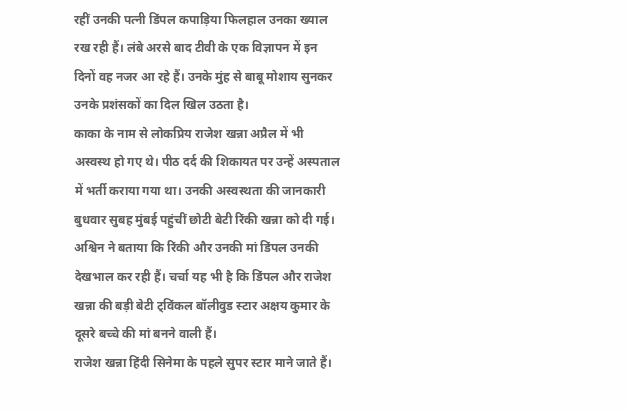रहीं उनकी पत्नी डिंपल कपाड़िया फिलहाल उनका ख्याल रख रही हैं। लंबे अरसे बाद टीवी के एक विज्ञापन में इन दिनों वह नजर आ रहे हैं। उनके मुंह से बाबू मोशाय सुनकर उनके प्रशंसकों का दिल खिल उठता है।
काका के नाम से लोकप्रिय राजेश खन्ना अप्रैल में भी अस्वस्थ हो गए थे। पीठ दर्द की शिकायत पर उन्हें अस्पताल में भर्ती कराया गया था। उनकी अस्वस्थता की जानकारी बुधवार सुबह मुंबई पहुंचीं छोटी बेटी रिंकी खन्ना को दी गई। अश्विन ने बताया कि रिंकी और उनकी मां डिंपल उनकी देखभाल कर रही हैं। चर्चा यह भी है कि डिंपल और राजेश खन्ना की बड़ी बेटी ट्विंकल बॉलीवुड स्टार अक्षय कुमार के दूसरे बच्चे की मां बनने वाली हैं।
राजेश खन्ना हिंदी सिनेमा के पहले सुपर स्टार माने जाते हैं।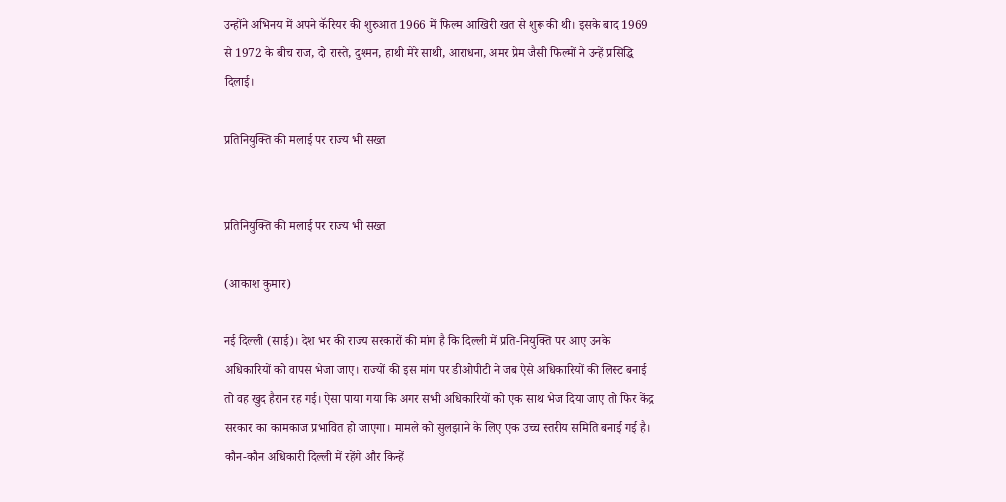उन्होंने अभिनय में अपने कॅरियर की शुरुआत 1966 में फिल्म आखिरी खत से शुरू की थी। इसके बाद 1969 से 1972 के बीच राज, दो रास्ते, दुश्मन, हाथी मेरे साथी, आराधना, अमर प्रेम जैसी फिल्मों ने उन्हें प्रसिद्धि दिलाई।

प्रतिनियुक्ति की मलाई पर राज्य भी सख्त


प्रतिनियुक्ति की मलाई पर राज्य भी सख्त

(आकाश कुमार)

नई दिल्ली (साई)। देश भर की राज्य सरकारों की मांग है कि दिल्ली में प्रति-नियुक्ति पर आए उनके अधिकारियों को वापस भेजा जाए। राज्यों की इस मांग पर डीओपीटी ने जब ऐसे अधिकारियों की लिस्ट बनाई तो वह खुद हैरान रह गई। ऐसा पाया गया कि अगर सभी अधिकारियों को एक साथ भेज दिया जाए तो फिर केंद्र सरकार का कामकाज प्रभावित हो जाएगा। मामले को सुलझाने के लिए एक उच्च स्तरीय समिति बनाई गई है।
कौन-कौन अधिकारी दिल्ली में रहेंगे और किन्हें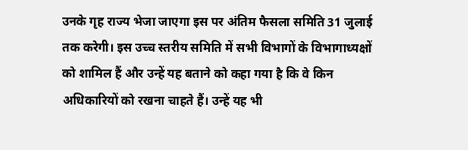उनके गृह राज्य भेजा जाएगा इस पर अंतिम फैसला समिति 31 जुलाई तक करेगी। इस उच्च स्तरीय समिति में सभी विभागों के विभागाध्यक्षों को शामिल हैं और उन्हें यह बताने को कहा गया है कि वे किन अधिकारियों को रखना चाहते हैं। उन्हें यह भी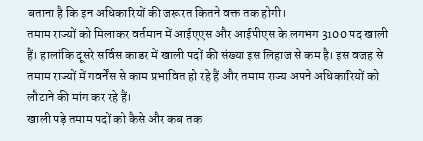बताना है कि इन अधिकारियों की जरूरत कितने वक्त तक होगी।
तमाम राज्यों को मिलाकर वर्तमान में आईएएस और आईपीएस के लगभग 3100 पद खाली हैं। हालांकि दूसरे सर्विस काडर में खाली पदों की संख्या इस लिहाज से कम है। इस वजह से तमाम राज्यों में गवर्नेंस से काम प्रभावित हो रहे हैं और तमाम राज्य अपने अधिकारियों को लौटाने की मांग कर रहे हैं।
खाली पड़े तमाम पदों को कैसे और कब तक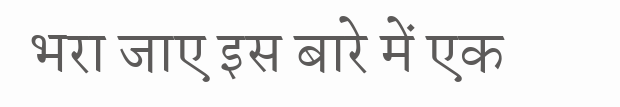भरा जाए इस बारे में एक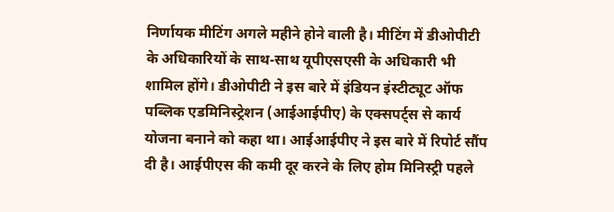निर्णायक मीटिंग अगले महीने होने वाली है। मीटिंग में डीओपीटी के अधिकारियों के साथ-साथ यूपीएसएसी के अधिकारी भी शामिल होंगे। डीओपीटी ने इस बारे में इंडियन इंस्टीट्यूट ऑफ पब्लिक एडमिनिस्ट्रेशन (आईआईपीए) के एक्सपर्ट्स से कार्य योजना बनाने को कहा था। आईआईपीए ने इस बारे में रिपोर्ट सौंप दी है। आईपीएस की कमी दूर करने के लिए होम मिनिस्ट्री पहले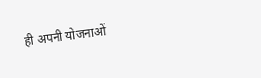ही अपनी योजनाओं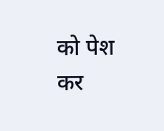को पेश कर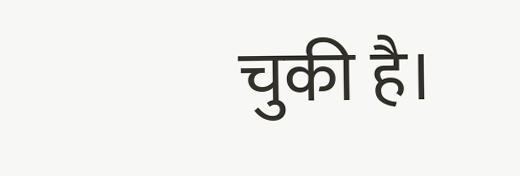चुकी है।